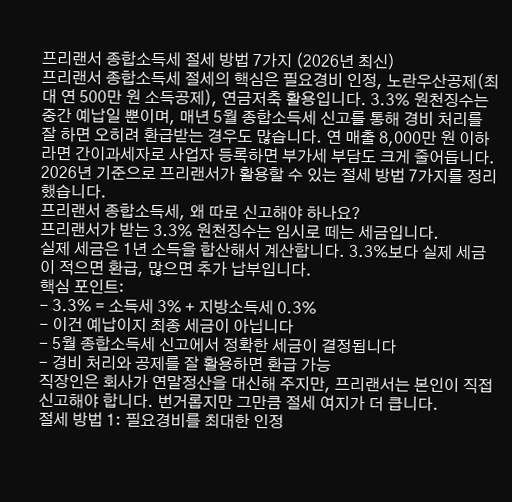프리랜서 종합소득세 절세 방법 7가지 (2026년 최신)
프리랜서 종합소득세 절세의 핵심은 필요경비 인정, 노란우산공제(최대 연 500만 원 소득공제), 연금저축 활용입니다. 3.3% 원천징수는 중간 예납일 뿐이며, 매년 5월 종합소득세 신고를 통해 경비 처리를 잘 하면 오히려 환급받는 경우도 많습니다. 연 매출 8,000만 원 이하라면 간이과세자로 사업자 등록하면 부가세 부담도 크게 줄어듭니다.
2026년 기준으로 프리랜서가 활용할 수 있는 절세 방법 7가지를 정리했습니다.
프리랜서 종합소득세, 왜 따로 신고해야 하나요?
프리랜서가 받는 3.3% 원천징수는 임시로 떼는 세금입니다.
실제 세금은 1년 소득을 합산해서 계산합니다. 3.3%보다 실제 세금이 적으면 환급, 많으면 추가 납부입니다.
핵심 포인트:
- 3.3% = 소득세 3% + 지방소득세 0.3%
- 이건 예납이지 최종 세금이 아닙니다
- 5월 종합소득세 신고에서 정확한 세금이 결정됩니다
- 경비 처리와 공제를 잘 활용하면 환급 가능
직장인은 회사가 연말정산을 대신해 주지만, 프리랜서는 본인이 직접 신고해야 합니다. 번거롭지만 그만큼 절세 여지가 더 큽니다.
절세 방법 1: 필요경비를 최대한 인정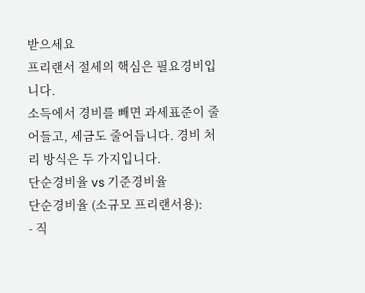받으세요
프리랜서 절세의 핵심은 필요경비입니다.
소득에서 경비를 빼면 과세표준이 줄어들고, 세금도 줄어듭니다. 경비 처리 방식은 두 가지입니다.
단순경비율 vs 기준경비율
단순경비율 (소규모 프리랜서용):
- 직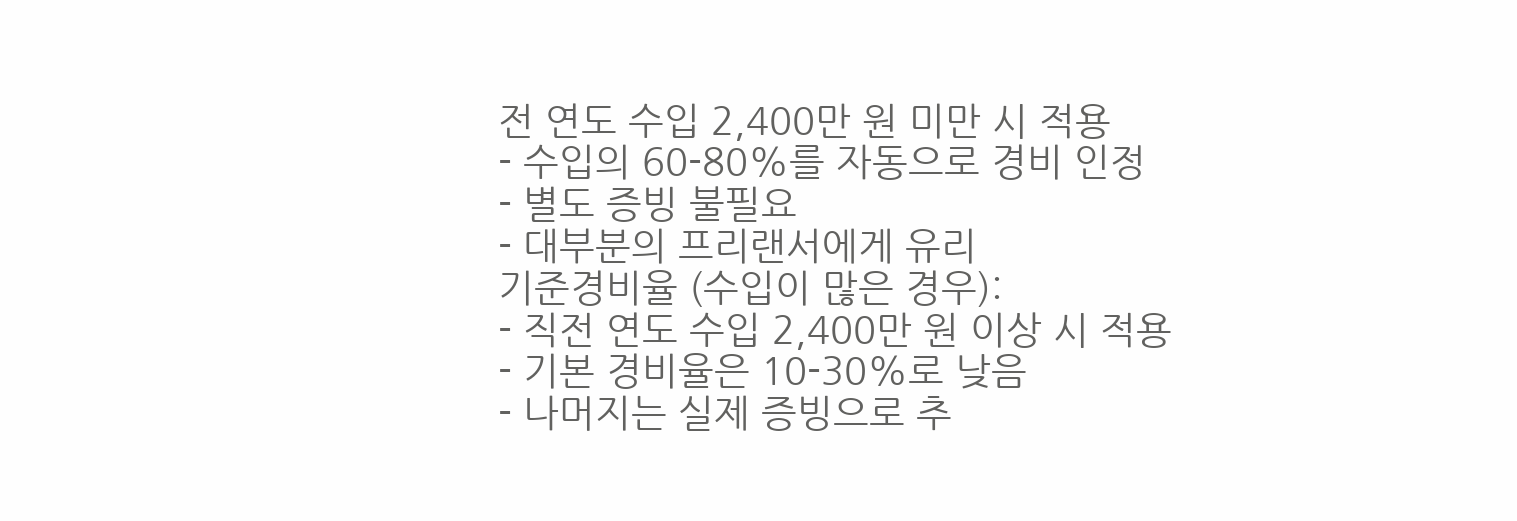전 연도 수입 2,400만 원 미만 시 적용
- 수입의 60-80%를 자동으로 경비 인정
- 별도 증빙 불필요
- 대부분의 프리랜서에게 유리
기준경비율 (수입이 많은 경우):
- 직전 연도 수입 2,400만 원 이상 시 적용
- 기본 경비율은 10-30%로 낮음
- 나머지는 실제 증빙으로 추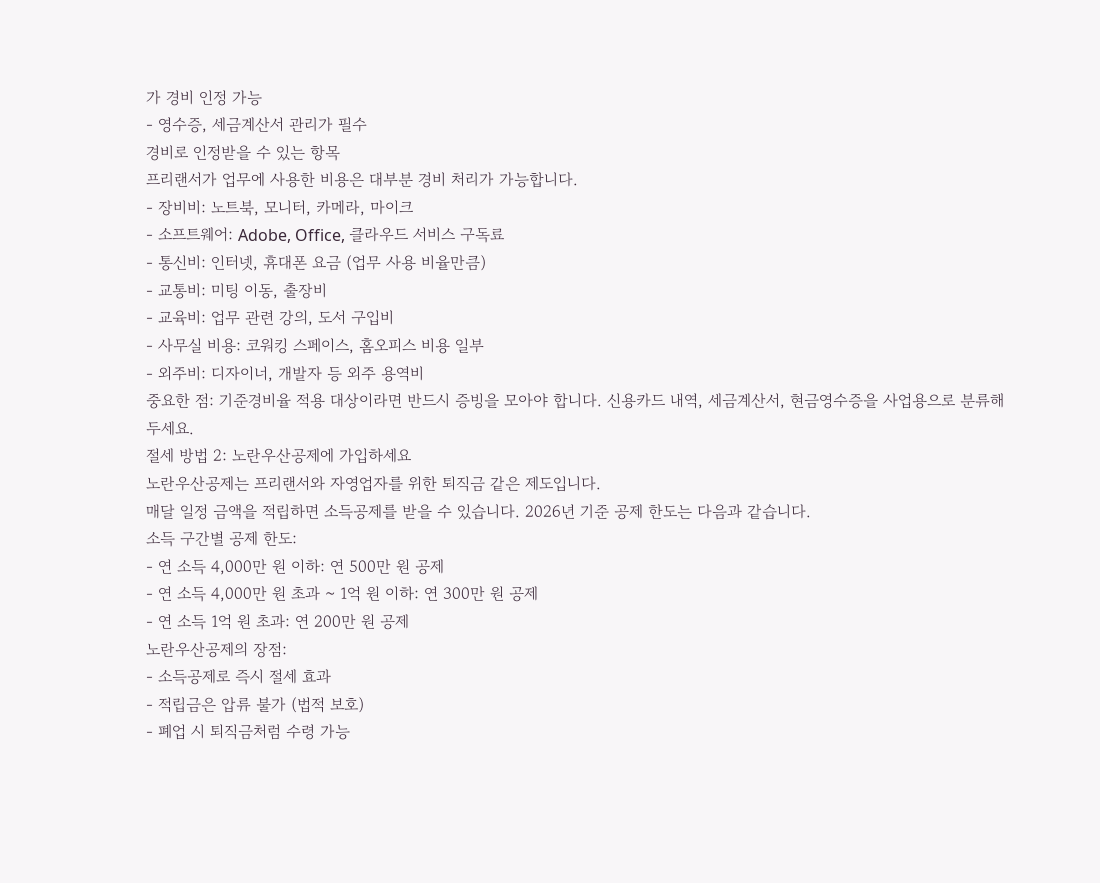가 경비 인정 가능
- 영수증, 세금계산서 관리가 필수
경비로 인정받을 수 있는 항목
프리랜서가 업무에 사용한 비용은 대부분 경비 처리가 가능합니다.
- 장비비: 노트북, 모니터, 카메라, 마이크
- 소프트웨어: Adobe, Office, 클라우드 서비스 구독료
- 통신비: 인터넷, 휴대폰 요금 (업무 사용 비율만큼)
- 교통비: 미팅 이동, 출장비
- 교육비: 업무 관련 강의, 도서 구입비
- 사무실 비용: 코워킹 스페이스, 홈오피스 비용 일부
- 외주비: 디자이너, 개발자 등 외주 용역비
중요한 점: 기준경비율 적용 대상이라면 반드시 증빙을 모아야 합니다. 신용카드 내역, 세금계산서, 현금영수증을 사업용으로 분류해 두세요.
절세 방법 2: 노란우산공제에 가입하세요
노란우산공제는 프리랜서와 자영업자를 위한 퇴직금 같은 제도입니다.
매달 일정 금액을 적립하면 소득공제를 받을 수 있습니다. 2026년 기준 공제 한도는 다음과 같습니다.
소득 구간별 공제 한도:
- 연 소득 4,000만 원 이하: 연 500만 원 공제
- 연 소득 4,000만 원 초과 ~ 1억 원 이하: 연 300만 원 공제
- 연 소득 1억 원 초과: 연 200만 원 공제
노란우산공제의 장점:
- 소득공제로 즉시 절세 효과
- 적립금은 압류 불가 (법적 보호)
- 폐업 시 퇴직금처럼 수령 가능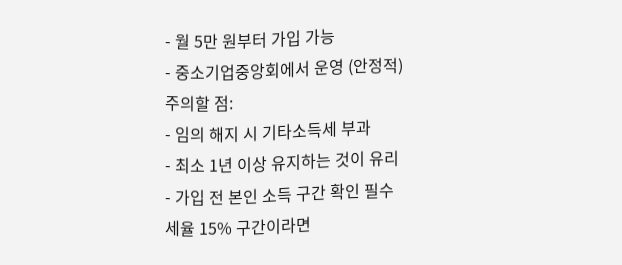- 월 5만 원부터 가입 가능
- 중소기업중앙회에서 운영 (안정적)
주의할 점:
- 임의 해지 시 기타소득세 부과
- 최소 1년 이상 유지하는 것이 유리
- 가입 전 본인 소득 구간 확인 필수
세율 15% 구간이라면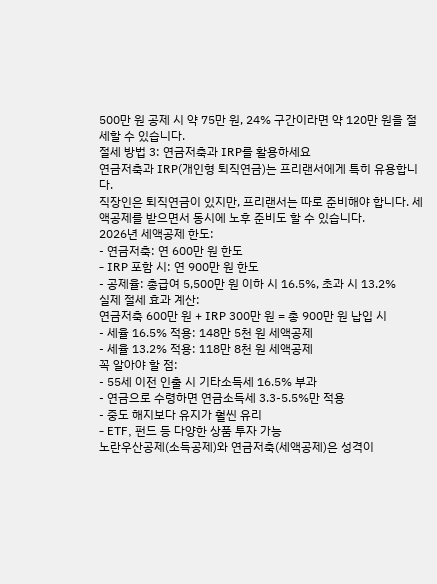500만 원 공제 시 약 75만 원, 24% 구간이라면 약 120만 원을 절세할 수 있습니다.
절세 방법 3: 연금저축과 IRP를 활용하세요
연금저축과 IRP(개인형 퇴직연금)는 프리랜서에게 특히 유용합니다.
직장인은 퇴직연금이 있지만, 프리랜서는 따로 준비해야 합니다. 세액공제를 받으면서 동시에 노후 준비도 할 수 있습니다.
2026년 세액공제 한도:
- 연금저축: 연 600만 원 한도
- IRP 포함 시: 연 900만 원 한도
- 공제율: 총급여 5,500만 원 이하 시 16.5%, 초과 시 13.2%
실제 절세 효과 계산:
연금저축 600만 원 + IRP 300만 원 = 총 900만 원 납입 시
- 세율 16.5% 적용: 148만 5천 원 세액공제
- 세율 13.2% 적용: 118만 8천 원 세액공제
꼭 알아야 할 점:
- 55세 이전 인출 시 기타소득세 16.5% 부과
- 연금으로 수령하면 연금소득세 3.3-5.5%만 적용
- 중도 해지보다 유지가 훨씬 유리
- ETF, 펀드 등 다양한 상품 투자 가능
노란우산공제(소득공제)와 연금저축(세액공제)은 성격이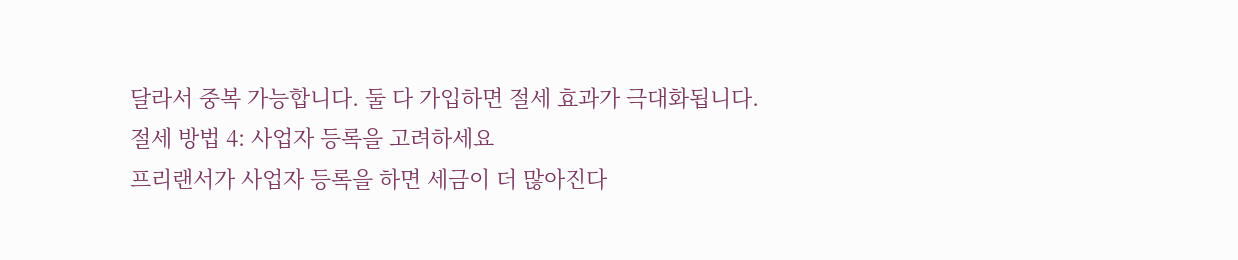달라서 중복 가능합니다. 둘 다 가입하면 절세 효과가 극대화됩니다.
절세 방법 4: 사업자 등록을 고려하세요
프리랜서가 사업자 등록을 하면 세금이 더 많아진다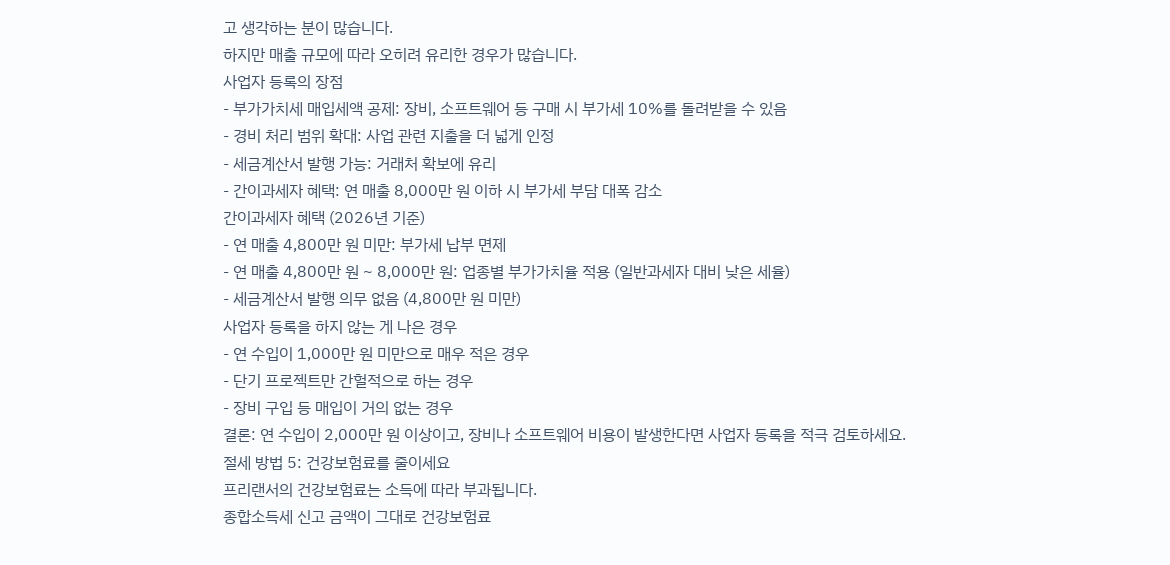고 생각하는 분이 많습니다.
하지만 매출 규모에 따라 오히려 유리한 경우가 많습니다.
사업자 등록의 장점
- 부가가치세 매입세액 공제: 장비, 소프트웨어 등 구매 시 부가세 10%를 돌려받을 수 있음
- 경비 처리 범위 확대: 사업 관련 지출을 더 넓게 인정
- 세금계산서 발행 가능: 거래처 확보에 유리
- 간이과세자 혜택: 연 매출 8,000만 원 이하 시 부가세 부담 대폭 감소
간이과세자 혜택 (2026년 기준)
- 연 매출 4,800만 원 미만: 부가세 납부 면제
- 연 매출 4,800만 원 ~ 8,000만 원: 업종별 부가가치율 적용 (일반과세자 대비 낮은 세율)
- 세금계산서 발행 의무 없음 (4,800만 원 미만)
사업자 등록을 하지 않는 게 나은 경우
- 연 수입이 1,000만 원 미만으로 매우 적은 경우
- 단기 프로젝트만 간헐적으로 하는 경우
- 장비 구입 등 매입이 거의 없는 경우
결론: 연 수입이 2,000만 원 이상이고, 장비나 소프트웨어 비용이 발생한다면 사업자 등록을 적극 검토하세요.
절세 방법 5: 건강보험료를 줄이세요
프리랜서의 건강보험료는 소득에 따라 부과됩니다.
종합소득세 신고 금액이 그대로 건강보험료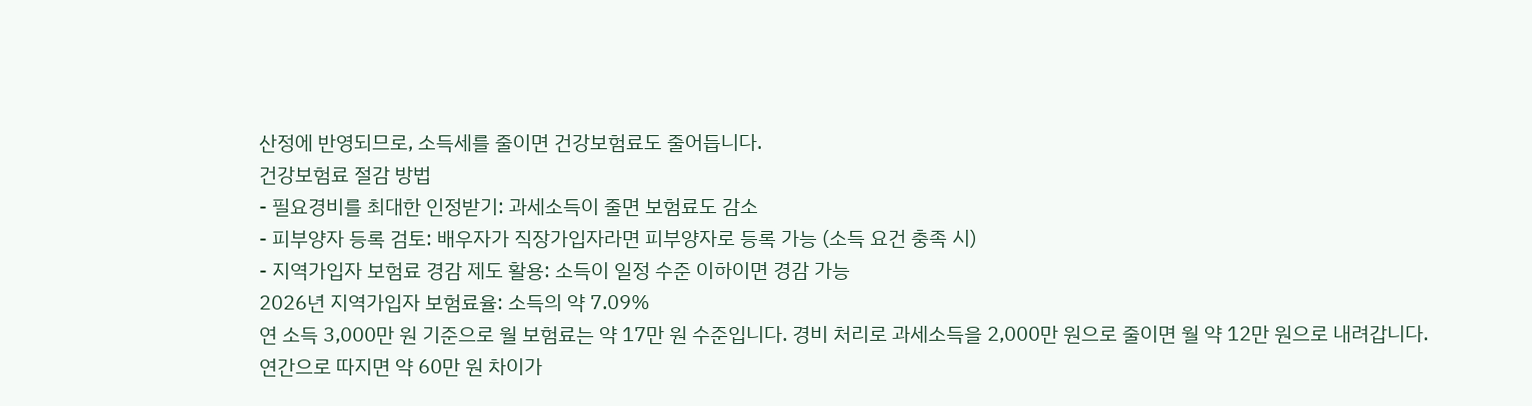산정에 반영되므로, 소득세를 줄이면 건강보험료도 줄어듭니다.
건강보험료 절감 방법
- 필요경비를 최대한 인정받기: 과세소득이 줄면 보험료도 감소
- 피부양자 등록 검토: 배우자가 직장가입자라면 피부양자로 등록 가능 (소득 요건 충족 시)
- 지역가입자 보험료 경감 제도 활용: 소득이 일정 수준 이하이면 경감 가능
2026년 지역가입자 보험료율: 소득의 약 7.09%
연 소득 3,000만 원 기준으로 월 보험료는 약 17만 원 수준입니다. 경비 처리로 과세소득을 2,000만 원으로 줄이면 월 약 12만 원으로 내려갑니다.
연간으로 따지면 약 60만 원 차이가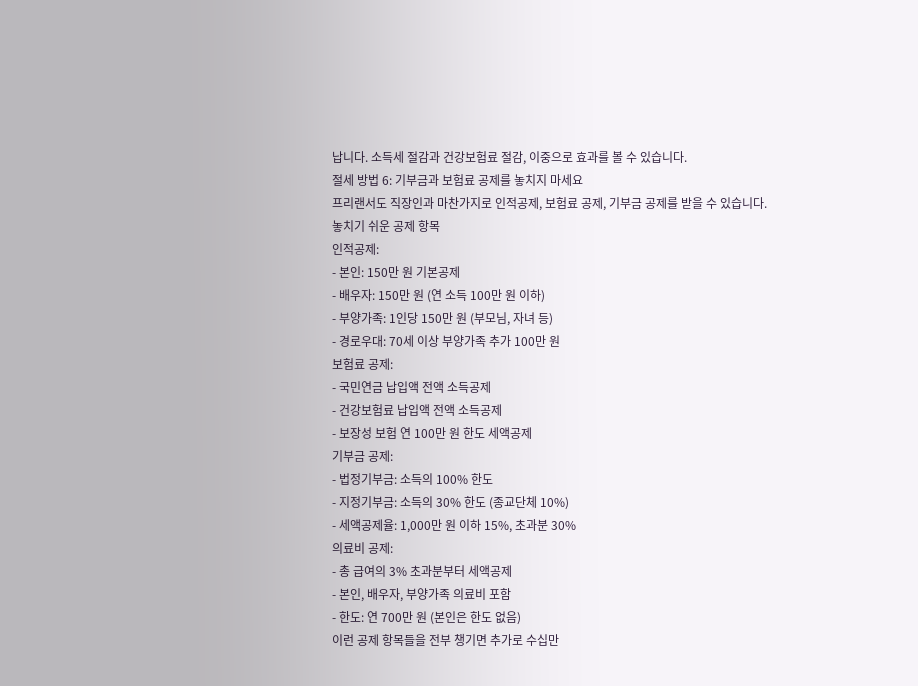납니다. 소득세 절감과 건강보험료 절감, 이중으로 효과를 볼 수 있습니다.
절세 방법 6: 기부금과 보험료 공제를 놓치지 마세요
프리랜서도 직장인과 마찬가지로 인적공제, 보험료 공제, 기부금 공제를 받을 수 있습니다.
놓치기 쉬운 공제 항목
인적공제:
- 본인: 150만 원 기본공제
- 배우자: 150만 원 (연 소득 100만 원 이하)
- 부양가족: 1인당 150만 원 (부모님, 자녀 등)
- 경로우대: 70세 이상 부양가족 추가 100만 원
보험료 공제:
- 국민연금 납입액 전액 소득공제
- 건강보험료 납입액 전액 소득공제
- 보장성 보험 연 100만 원 한도 세액공제
기부금 공제:
- 법정기부금: 소득의 100% 한도
- 지정기부금: 소득의 30% 한도 (종교단체 10%)
- 세액공제율: 1,000만 원 이하 15%, 초과분 30%
의료비 공제:
- 총 급여의 3% 초과분부터 세액공제
- 본인, 배우자, 부양가족 의료비 포함
- 한도: 연 700만 원 (본인은 한도 없음)
이런 공제 항목들을 전부 챙기면 추가로 수십만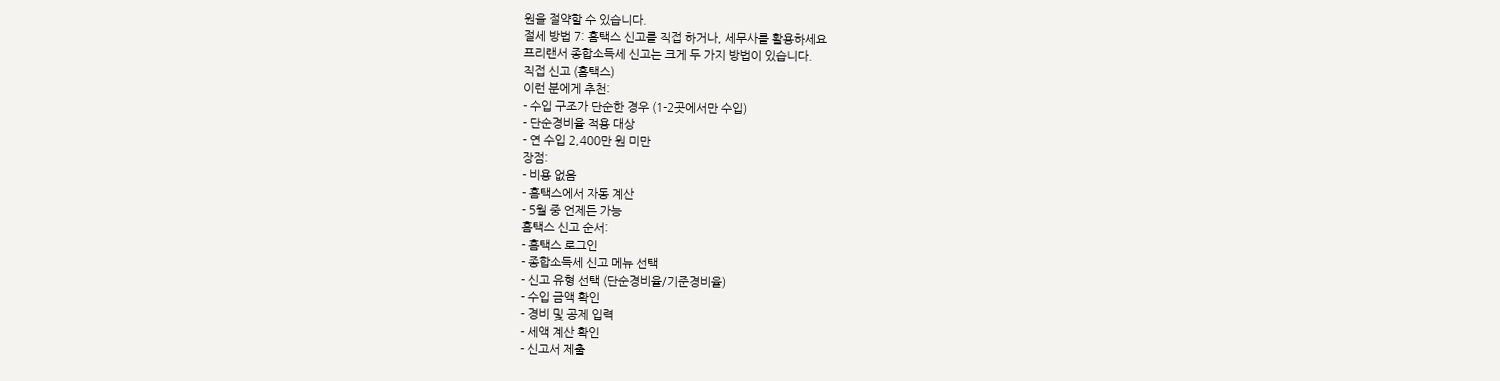원을 절약할 수 있습니다.
절세 방법 7: 홈택스 신고를 직접 하거나, 세무사를 활용하세요
프리랜서 종합소득세 신고는 크게 두 가지 방법이 있습니다.
직접 신고 (홈택스)
이런 분에게 추천:
- 수입 구조가 단순한 경우 (1-2곳에서만 수입)
- 단순경비율 적용 대상
- 연 수입 2,400만 원 미만
장점:
- 비용 없음
- 홈택스에서 자동 계산
- 5월 중 언제든 가능
홈택스 신고 순서:
- 홈택스 로그인
- 종합소득세 신고 메뉴 선택
- 신고 유형 선택 (단순경비율/기준경비율)
- 수입 금액 확인
- 경비 및 공제 입력
- 세액 계산 확인
- 신고서 제출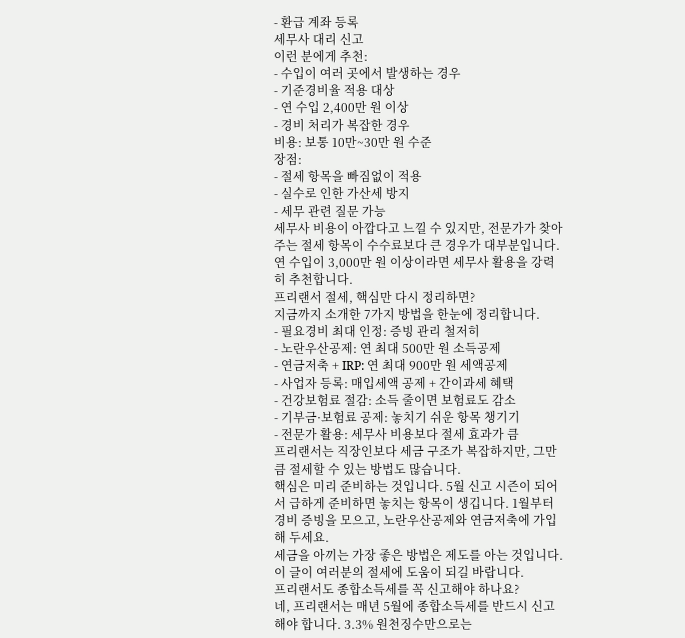- 환급 계좌 등록
세무사 대리 신고
이런 분에게 추천:
- 수입이 여러 곳에서 발생하는 경우
- 기준경비율 적용 대상
- 연 수입 2,400만 원 이상
- 경비 처리가 복잡한 경우
비용: 보통 10만~30만 원 수준
장점:
- 절세 항목을 빠짐없이 적용
- 실수로 인한 가산세 방지
- 세무 관련 질문 가능
세무사 비용이 아깝다고 느낄 수 있지만, 전문가가 찾아주는 절세 항목이 수수료보다 큰 경우가 대부분입니다. 연 수입이 3,000만 원 이상이라면 세무사 활용을 강력히 추천합니다.
프리랜서 절세, 핵심만 다시 정리하면?
지금까지 소개한 7가지 방법을 한눈에 정리합니다.
- 필요경비 최대 인정: 증빙 관리 철저히
- 노란우산공제: 연 최대 500만 원 소득공제
- 연금저축 + IRP: 연 최대 900만 원 세액공제
- 사업자 등록: 매입세액 공제 + 간이과세 혜택
- 건강보험료 절감: 소득 줄이면 보험료도 감소
- 기부금·보험료 공제: 놓치기 쉬운 항목 챙기기
- 전문가 활용: 세무사 비용보다 절세 효과가 큼
프리랜서는 직장인보다 세금 구조가 복잡하지만, 그만큼 절세할 수 있는 방법도 많습니다.
핵심은 미리 준비하는 것입니다. 5월 신고 시즌이 되어서 급하게 준비하면 놓치는 항목이 생깁니다. 1월부터 경비 증빙을 모으고, 노란우산공제와 연금저축에 가입해 두세요.
세금을 아끼는 가장 좋은 방법은 제도를 아는 것입니다. 이 글이 여러분의 절세에 도움이 되길 바랍니다.
프리랜서도 종합소득세를 꼭 신고해야 하나요?
네, 프리랜서는 매년 5월에 종합소득세를 반드시 신고해야 합니다. 3.3% 원천징수만으로는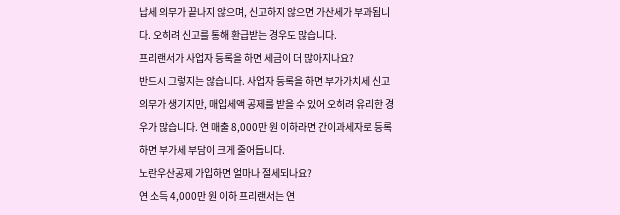납세 의무가 끝나지 않으며, 신고하지 않으면 가산세가 부과됩니다. 오히려 신고를 통해 환급받는 경우도 많습니다.
프리랜서가 사업자 등록을 하면 세금이 더 많아지나요?
반드시 그렇지는 않습니다. 사업자 등록을 하면 부가가치세 신고 의무가 생기지만, 매입세액 공제를 받을 수 있어 오히려 유리한 경우가 많습니다. 연 매출 8,000만 원 이하라면 간이과세자로 등록하면 부가세 부담이 크게 줄어듭니다.
노란우산공제 가입하면 얼마나 절세되나요?
연 소득 4,000만 원 이하 프리랜서는 연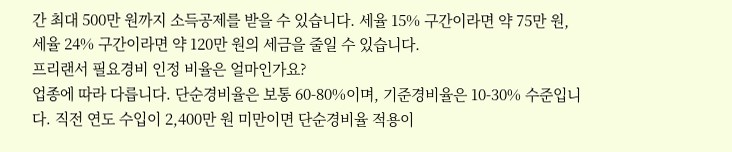간 최대 500만 원까지 소득공제를 받을 수 있습니다. 세율 15% 구간이라면 약 75만 원, 세율 24% 구간이라면 약 120만 원의 세금을 줄일 수 있습니다.
프리랜서 필요경비 인정 비율은 얼마인가요?
업종에 따라 다릅니다. 단순경비율은 보통 60-80%이며, 기준경비율은 10-30% 수준입니다. 직전 연도 수입이 2,400만 원 미만이면 단순경비율 적용이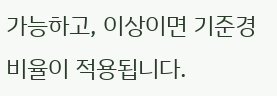가능하고, 이상이면 기준경비율이 적용됩니다.